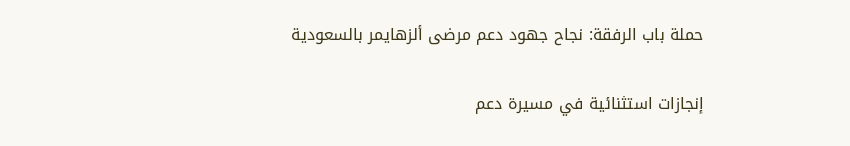حملة باب الرفقة: نجاح جهود دعم مرضى ألزهايمر بالسعودية

إنجازات استثنائية في مسيرة دعم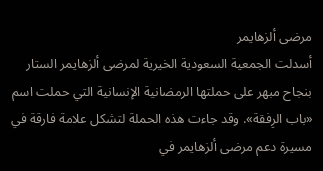مرضى ألزهايمر
أسدلت الجمعية السعودية الخيرية لمرضى ألزهايمر الستار بنجاح مبهر على حملتها الرمضانية الإنسانية التي حملت اسم «باب الرِفقة». وقد جاءت هذه الحملة لتشكل علامة فارقة في مسيرة دعم مرضى ألزهايمر في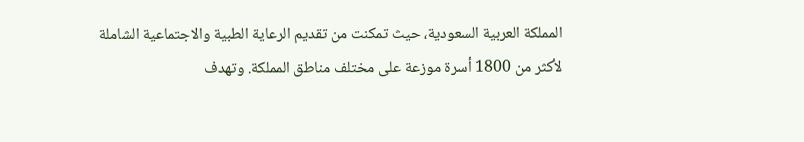المملكة العربية السعودية، حيث تمكنت من تقديم الرعاية الطبية والاجتماعية الشاملة لأكثر من 1800 أسرة موزعة على مختلف مناطق المملكة. وتهدف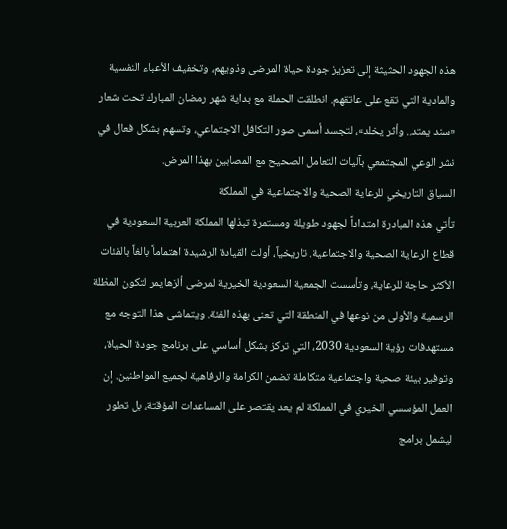هذه الجهود الحثيثة إلى تعزيز جودة حياة المرضى وذويهم، وتخفيف الأعباء النفسية والمادية التي تقع على عاتقهم. انطلقت الحملة مع بداية شهر رمضان المبارك تحت شعار «سند يمتد.. وأثر يخلد»، لتجسد أسمى صور التكافل الاجتماعي، وتسهم بشكل فعال في نشر الوعي المجتمعي بآليات التعامل الصحيح مع المصابين بهذا المرض.
السياق التاريخي للرعاية الصحية والاجتماعية في المملكة
تأتي هذه المبادرة امتداداً لجهود طويلة ومستمرة تبذلها المملكة العربية السعودية في قطاع الرعاية الصحية والاجتماعية. تاريخياً، أولت القيادة الرشيدة اهتماماً بالغاً بالفئات الأكثر حاجة للرعاية، وتأسست الجمعية السعودية الخيرية لمرضى ألزهايمر لتكون المظلة الرسمية والأولى من نوعها في المنطقة التي تعنى بهذه الفئة. ويتماشى هذا التوجه مع مستهدفات رؤية السعودية 2030، التي تركز بشكل أساسي على برنامج جودة الحياة، وتوفير بيئة صحية واجتماعية متكاملة تضمن الكرامة والرفاهية لجميع المواطنين. إن العمل المؤسسي الخيري في المملكة لم يعد يقتصر على المساعدات المؤقتة، بل تطور ليشمل برامج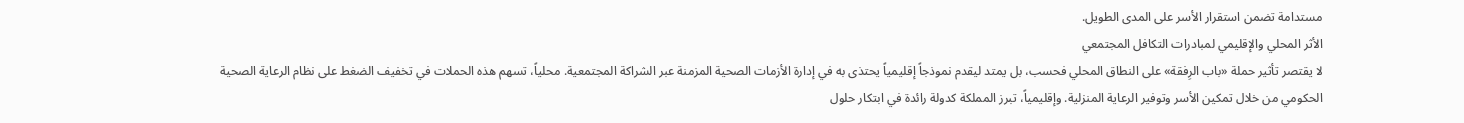مستدامة تضمن استقرار الأسر على المدى الطويل.
الأثر المحلي والإقليمي لمبادرات التكافل المجتمعي
لا يقتصر تأثير حملة «باب الرِفقة» على النطاق المحلي فحسب، بل يمتد ليقدم نموذجاً إقليمياً يحتذى به في إدارة الأزمات الصحية المزمنة عبر الشراكة المجتمعية. محلياً، تسهم هذه الحملات في تخفيف الضغط على نظام الرعاية الصحية الحكومي من خلال تمكين الأسر وتوفير الرعاية المنزلية. وإقليمياً، تبرز المملكة كدولة رائدة في ابتكار حلول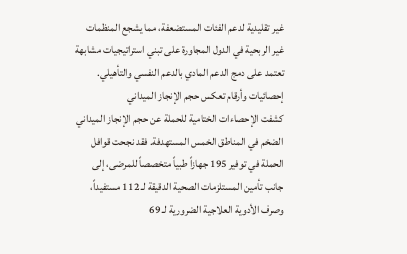غير تقليدية لدعم الفئات المستضعفة، مما يشجع المنظمات غير الربحية في الدول المجاورة على تبني استراتيجيات مشابهة تعتمد على دمج الدعم المادي بالدعم النفسي والتأهيلي.
إحصائيات وأرقام تعكس حجم الإنجاز الميداني
كشفت الإحصاءات الختامية للحملة عن حجم الإنجاز الميداني الضخم في المناطق الخمس المستهدفة. فقد نجحت قوافل الحملة في توفير 195 جهازاً طبياً متخصصاً للمرضى، إلى جانب تأمين المستلزمات الصحية الدقيقة لـ 112 مستفيداً، وصرف الأدوية العلاجية الضرورية لـ 69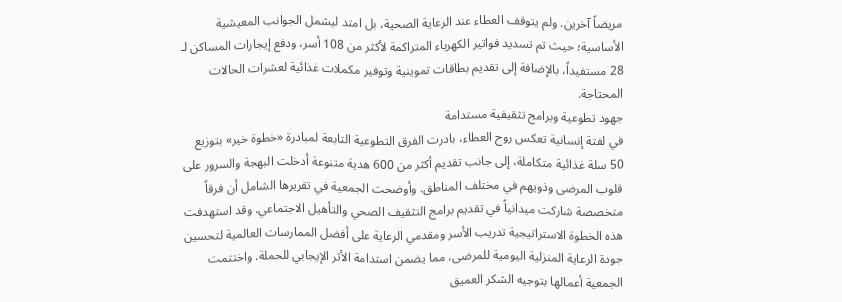مريضاً آخرين. ولم يتوقف العطاء عند الرعاية الصحية، بل امتد ليشمل الجوانب المعيشية الأساسية؛ حيث تم تسديد فواتير الكهرباء المتراكمة لأكثر من 108 أسر، ودفع إيجارات المساكن لـ 28 مستفيداً، بالإضافة إلى تقديم بطاقات تموينية وتوفير مكملات غذائية لعشرات الحالات المحتاجة.
جهود تطوعية وبرامج تثقيفية مستدامة
في لفتة إنسانية تعكس روح العطاء، بادرت الفرق التطوعية التابعة لمبادرة «خطوة خير» بتوزيع 50 سلة غذائية متكاملة، إلى جانب تقديم أكثر من 600 هدية متنوعة أدخلت البهجة والسرور على قلوب المرضى وذويهم في مختلف المناطق. وأوضحت الجمعية في تقريرها الشامل أن فرقاً متخصصة شاركت ميدانياً في تقديم برامج التثقيف الصحي والتأهيل الاجتماعي. وقد استهدفت هذه الخطوة الاستراتيجية تدريب الأسر ومقدمي الرعاية على أفضل الممارسات العالمية لتحسين جودة الرعاية المنزلية اليومية للمرضى، مما يضمن استدامة الأثر الإيجابي للحملة. واختتمت الجمعية أعمالها بتوجيه الشكر العميق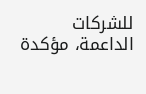للشركات الداعمة، مؤكدة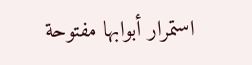استمرار أبوابها مفتوحة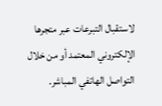لاستقبال التبرعات عبر متجرها الإلكتروني المعتمد أو من خلال التواصل الهاتفي المباشر.